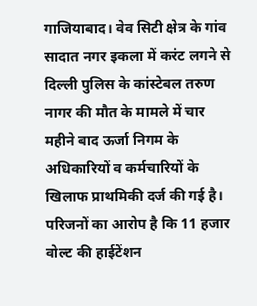गाजियाबाद। वेव सिटी क्षेत्र के गांव सादात नगर इकला में करंट लगने से दिल्ली पुलिस के कांस्टेबल तरुण नागर की मौत के मामले में चार महीने बाद ऊर्जा निगम के अधिकारियों व कर्मचारियों के खिलाफ प्राथमिकी दर्ज की गई है। परिजनों का आरोप है कि 11 हजार वोल्ट की हाईटेंशन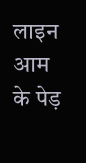लाइन आम के पेड़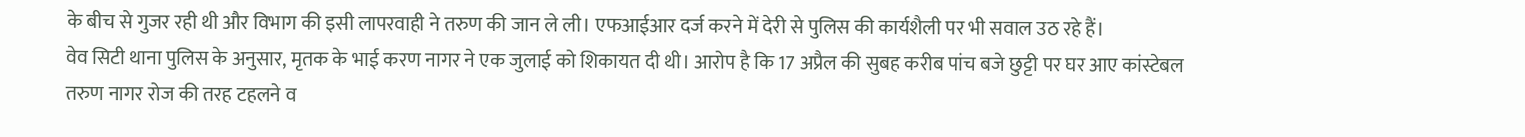के बीच से गुजर रही थी और विभाग की इसी लापरवाही ने तरुण की जान ले ली। एफआईआर दर्ज करने में देरी से पुलिस की कार्यशैली पर भी सवाल उठ रहे हैं।
वेव सिटी थाना पुलिस के अनुसार, मृतक के भाई करण नागर ने एक जुलाई को शिकायत दी थी। आरोप है कि 17 अप्रैल की सुबह करीब पांच बजे छुट्टी पर घर आए कांस्टेबल तरुण नागर रोज की तरह टहलने व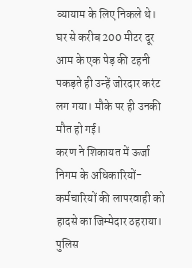व्यायाम के लिए निकले थे। घर से करीब 200 मीटर दूर आम के एक पेड़ की टहनी पकड़ते ही उन्हें जोरदार करंट लग गया। मौके पर ही उनकी मौत हो गई।
करण ने शिकायत में ऊर्जा निगम के अधिकारियों-कर्मचारियों की लापरवाही को हादसे का जिम्मेदार ठहराया। पुलिस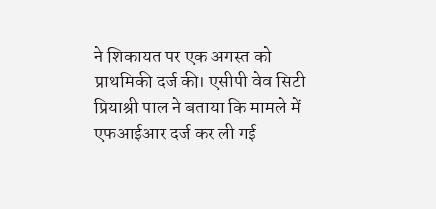ने शिकायत पर एक अगस्त को प्राथमिकी दर्ज की। एसीपी वेव सिटी प्रियाश्री पाल ने बताया कि मामले में एफआईआर दर्ज कर ली गई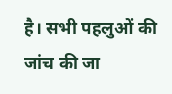है। सभी पहलुओं की जांच की जा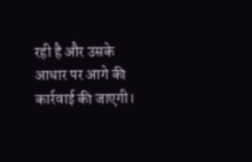रही है और उसके आधार पर आगे की कार्रवाई की जाएगी।